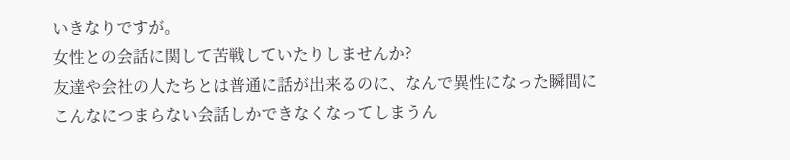いきなりですが。
女性との会話に関して苦戦していたりしませんか?
友達や会社の人たちとは普通に話が出来るのに、なんで異性になった瞬間に
こんなにつまらない会話しかできなくなってしまうん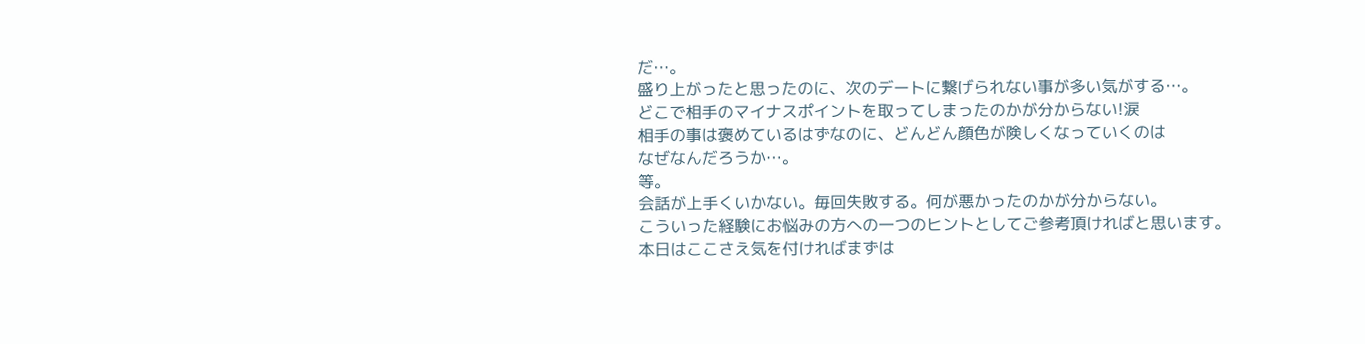だ…。
盛り上がったと思ったのに、次のデートに繋げられない事が多い気がする…。
どこで相手のマイナスポイントを取ってしまったのかが分からない!涙
相手の事は褒めているはずなのに、どんどん顔色が険しくなっていくのは
なぜなんだろうか…。
等。
会話が上手くいかない。毎回失敗する。何が悪かったのかが分からない。
こういった経験にお悩みの方への一つのヒントとしてご参考頂ければと思います。
本日はここさえ気を付ければまずは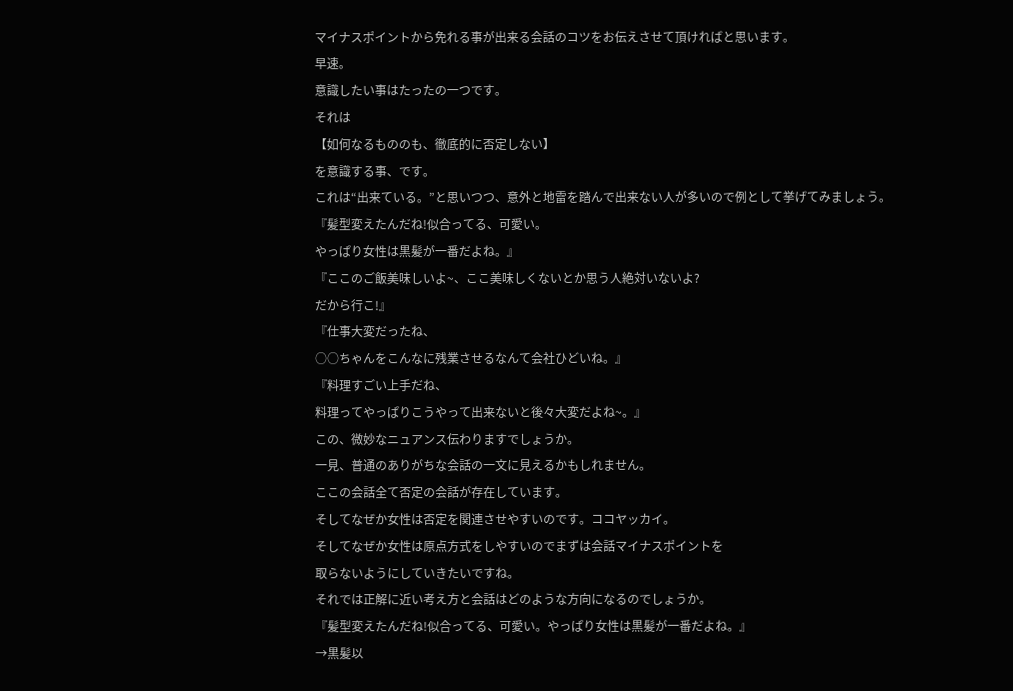マイナスポイントから免れる事が出来る会話のコツをお伝えさせて頂ければと思います。
早速。
意識したい事はたったの一つです。
それは
【如何なるもののも、徹底的に否定しない】
を意識する事、です。
これは“出来ている。”と思いつつ、意外と地雷を踏んで出来ない人が多いので例として挙げてみましょう。
『髪型変えたんだね!似合ってる、可愛い。
やっぱり女性は黒髪が一番だよね。』
『ここのご飯美味しいよ~、ここ美味しくないとか思う人絶対いないよ?
だから行こ!』
『仕事大変だったね、
○○ちゃんをこんなに残業させるなんて会社ひどいね。』
『料理すごい上手だね、
料理ってやっぱりこうやって出来ないと後々大変だよね~。』
この、微妙なニュアンス伝わりますでしょうか。
一見、普通のありがちな会話の一文に見えるかもしれません。
ここの会話全て否定の会話が存在しています。
そしてなぜか女性は否定を関連させやすいのです。ココヤッカイ。
そしてなぜか女性は原点方式をしやすいのでまずは会話マイナスポイントを
取らないようにしていきたいですね。
それでは正解に近い考え方と会話はどのような方向になるのでしょうか。
『髪型変えたんだね!似合ってる、可愛い。やっぱり女性は黒髪が一番だよね。』
→黒髪以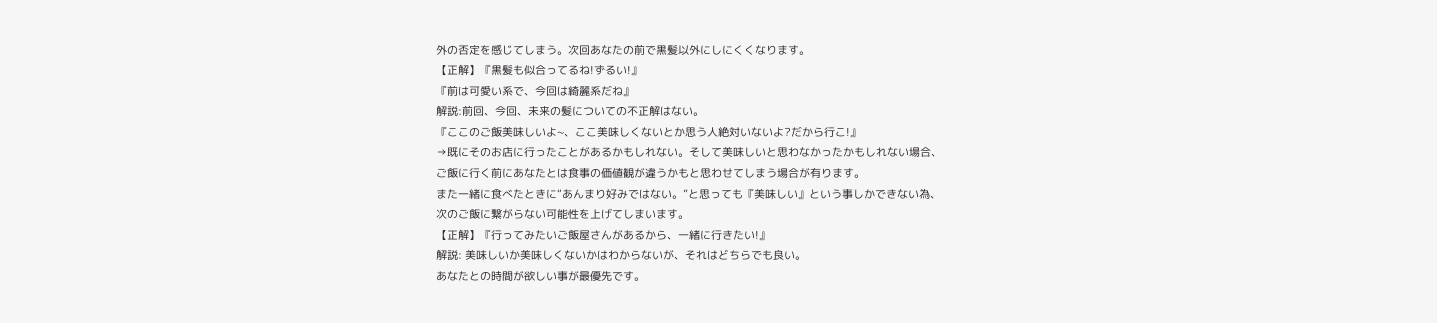外の否定を感じてしまう。次回あなたの前で黒髪以外にしにくくなります。
【正解】『黒髪も似合ってるね!ずるい!』
『前は可愛い系で、今回は綺麗系だね』
解説:前回、今回、未来の髪についての不正解はない。
『ここのご飯美味しいよ~、ここ美味しくないとか思う人絶対いないよ?だから行こ!』
→既にそのお店に行ったことがあるかもしれない。そして美味しいと思わなかったかもしれない場合、
ご飯に行く前にあなたとは食事の価値観が違うかもと思わせてしまう場合が有ります。
また一緒に食べたときに“あんまり好みではない。”と思っても『美味しい』という事しかできない為、
次のご飯に繋がらない可能性を上げてしまいます。
【正解】『行ってみたいご飯屋さんがあるから、一緒に行きたい!』
解説: 美味しいか美味しくないかはわからないが、それはどちらでも良い。
あなたとの時間が欲しい事が最優先です。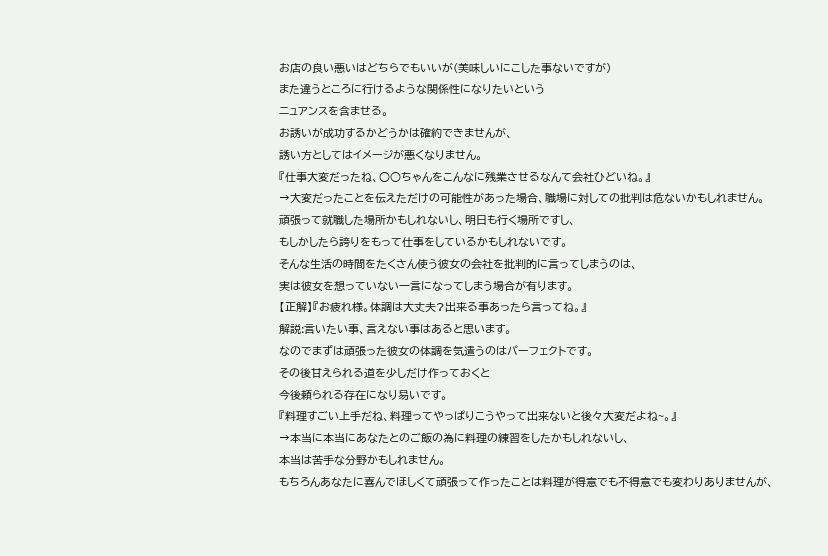お店の良い悪いはどちらでもいいが(美味しいにこした事ないですが)
また違うところに行けるような関係性になりたいという
ニュアンスを含ませる。
お誘いが成功するかどうかは確約できませんが、
誘い方としてはイメージが悪くなりません。
『仕事大変だったね、○○ちゃんをこんなに残業させるなんて会社ひどいね。』
→大変だったことを伝えただけの可能性があった場合、職場に対しての批判は危ないかもしれません。
頑張って就職した場所かもしれないし、明日も行く場所ですし、
もしかしたら誇りをもって仕事をしているかもしれないです。
そんな生活の時間をたくさん使う彼女の会社を批判的に言ってしまうのは、
実は彼女を想っていない一言になってしまう場合が有ります。
【正解】『お疲れ様。体調は大丈夫?出来る事あったら言ってね。』
解説:言いたい事、言えない事はあると思います。
なのでまずは頑張った彼女の体調を気遣うのはパーフェクトです。
その後甘えられる道を少しだけ作っておくと
今後頼られる存在になり易いです。
『料理すごい上手だね、料理ってやっぱりこうやって出来ないと後々大変だよね~。』
→本当に本当にあなたとのご飯の為に料理の練習をしたかもしれないし、
本当は苦手な分野かもしれません。
もちろんあなたに喜んでほしくて頑張って作ったことは料理が得意でも不得意でも変わりありませんが、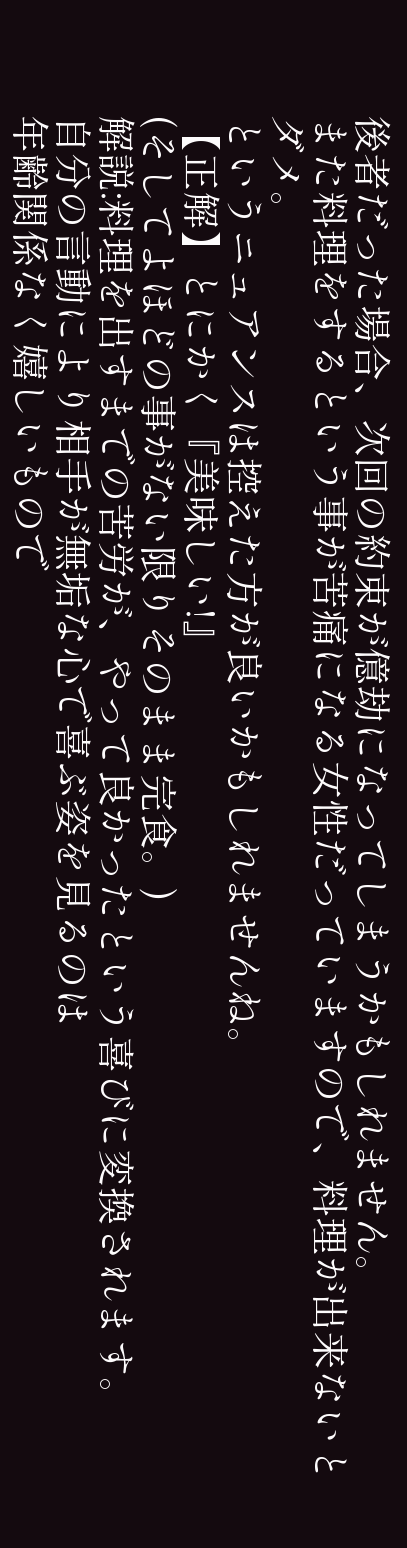後者だった場合、次回の約束が億劫になってしまうかもしれません。
また料理をするという事が苦痛になる女性だっていますので、料理が出来ないとダメ。
というニュアンスは控えた方が良いかもしれませんね。
【正解】とにかく『美味しい!』
(そしてよほどの事がない限りそのまま完食。)
解説:料理を出すまでの苦労が、やって良かったという喜びに変換されます。
自分の言動により相手が無垢な心で喜ぶ姿を見るのは
年齢関係なく嬉しいもので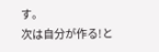す。
次は自分が作る!と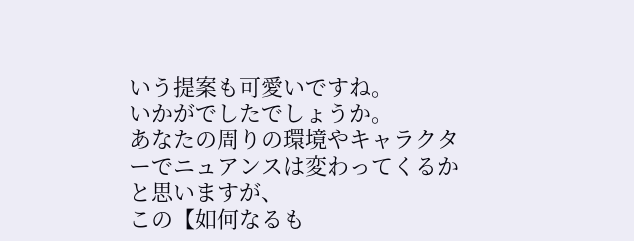いう提案も可愛いですね。
いかがでしたでしょうか。
あなたの周りの環境やキャラクターでニュアンスは変わってくるかと思いますが、
この【如何なるも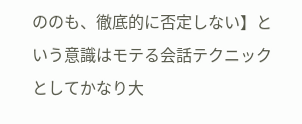ののも、徹底的に否定しない】という意識はモテる会話テクニックとしてかなり大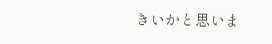きいかと思いま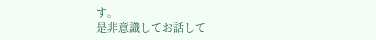す。
是非意識してお話して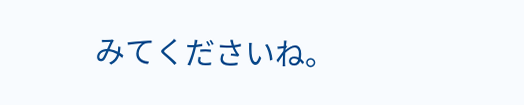みてくださいね。